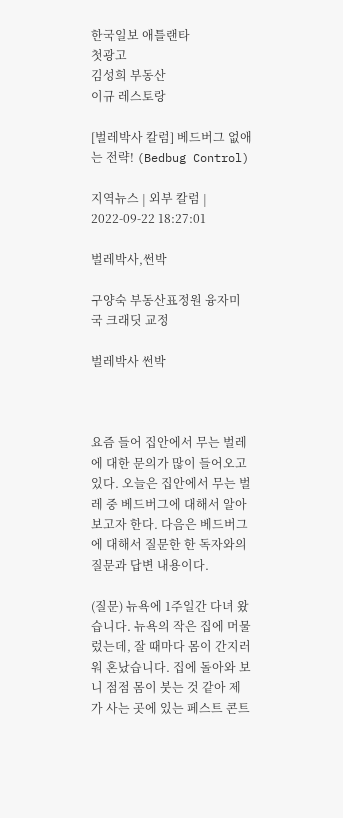한국일보 애틀랜타
첫광고
김성희 부동산
이규 레스토랑

[벌레박사 칼럼] 베드버그 없애는 전략! (Bedbug Control)

지역뉴스 | 외부 칼럼 | 2022-09-22 18:27:01

벌레박사,썬박

구양숙 부동산표정원 융자미국 크래딧 교정

벌레박사 썬박



요즘 들어 집안에서 무는 벌레에 대한 문의가 많이 들어오고 있다. 오늘은 집안에서 무는 벌레 중 베드버그에 대해서 알아보고자 한다. 다음은 베드버그에 대해서 질문한 한 독자와의 질문과 답변 내용이다.

(질문) 뉴욕에 1주일간 다녀 왔습니다. 뉴욕의 작은 집에 머물렀는데, 잘 때마다 몸이 간지러워 혼났습니다. 집에 돌아와 보니 점점 몸이 붓는 것 같아 제가 사는 곳에 있는 페스트 콘트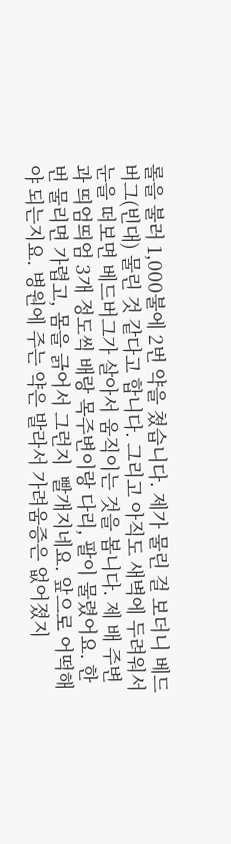롤을 불러 1,000불에 2번 약을 쳤습니다. 제가 물린 걸 보더니 베드버그(빈대) 물린 것 같다고 합니다. 그리고 아직도 새벽에 두려워서 눈을 떠보면 베드버그가 살아서 움직이는 것을 봅니다. 제 배 주변과 띄엄띄엄 3개 정도씩 배랑 목주변이랑 다리, 팔이 물렸어요. 한번 물리면 가렵고, 몸을 긁어서 그런지  빨개지네요. 앞으로 어떡해야 되는지요. 병원에 주는 약은 발라서 가려움증은 없어졌지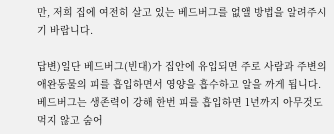만, 저희 집에 여전히 살고 있는 베드버그를 없앨 방법을 알려주시기 바랍니다.

답변)일단 베드버그(빈대)가 집안에 유입되면 주로 사람과 주변의 애완동물의 피를 흡입하면서 영양을 흡수하고 알을 까게 됩니다.  베드버그는 생존력이 강해 한번 피를 흡입하면 1년까지 아무것도 먹지 않고 숨어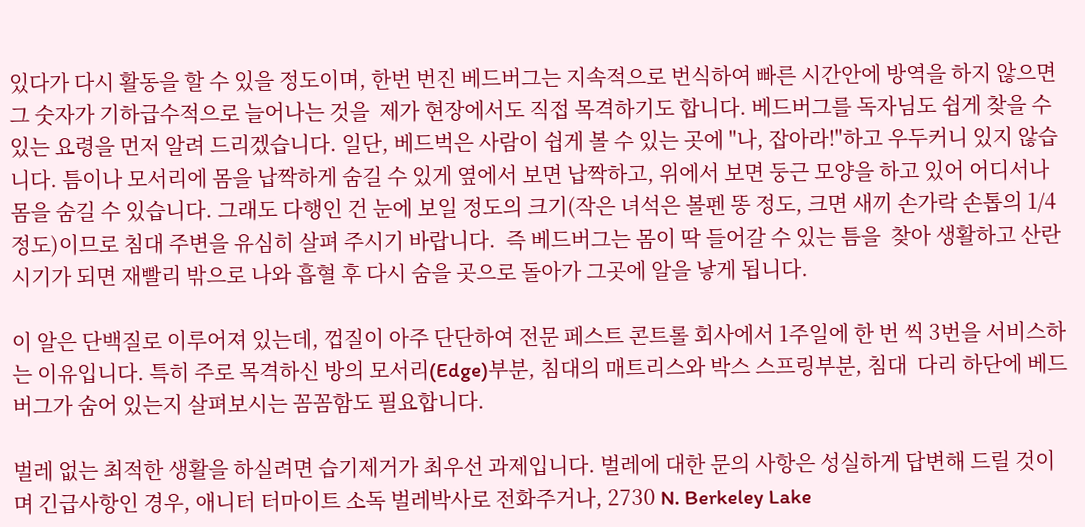있다가 다시 활동을 할 수 있을 정도이며, 한번 번진 베드버그는 지속적으로 번식하여 빠른 시간안에 방역을 하지 않으면 그 숫자가 기하급수적으로 늘어나는 것을  제가 현장에서도 직접 목격하기도 합니다. 베드버그를 독자님도 쉽게 찾을 수 있는 요령을 먼저 알려 드리겠습니다. 일단, 베드벅은 사람이 쉽게 볼 수 있는 곳에 "나, 잡아라!"하고 우두커니 있지 않습니다. 틈이나 모서리에 몸을 납짝하게 숨길 수 있게 옆에서 보면 납짝하고, 위에서 보면 둥근 모양을 하고 있어 어디서나 몸을 숨길 수 있습니다. 그래도 다행인 건 눈에 보일 정도의 크기(작은 녀석은 볼펜 똥 정도, 크면 새끼 손가락 손톱의 1/4정도)이므로 침대 주변을 유심히 살펴 주시기 바랍니다.  즉 베드버그는 몸이 딱 들어갈 수 있는 틈을  찾아 생활하고 산란 시기가 되면 재빨리 밖으로 나와 흡혈 후 다시 숨을 곳으로 돌아가 그곳에 알을 낳게 됩니다.

이 알은 단백질로 이루어져 있는데, 껍질이 아주 단단하여 전문 페스트 콘트롤 회사에서 1주일에 한 번 씩 3번을 서비스하는 이유입니다. 특히 주로 목격하신 방의 모서리(Edge)부분, 침대의 매트리스와 박스 스프링부분, 침대  다리 하단에 베드버그가 숨어 있는지 살펴보시는 꼼꼼함도 필요합니다.

벌레 없는 최적한 생활을 하실려면 습기제거가 최우선 과제입니다. 벌레에 대한 문의 사항은 성실하게 답변해 드릴 것이며 긴급사항인 경우, 애니터 터마이트 소독 벌레박사로 전화주거나, 2730 N. Berkeley Lake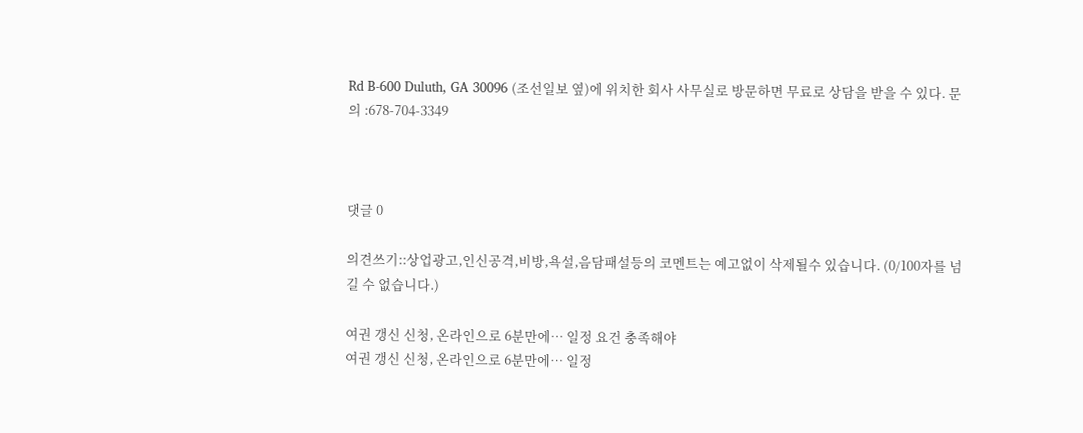Rd B-600 Duluth, GA 30096 (조선일보 옆)에 위치한 회사 사무실로 방문하면 무료로 상담을 받을 수 있다. 문의 :678-704-3349



댓글 0

의견쓰기::상업광고,인신공격,비방,욕설,음담패설등의 코멘트는 예고없이 삭제될수 있습니다. (0/100자를 넘길 수 없습니다.)

여권 갱신 신청, 온라인으로 6분만에… 일정 요건 충족해야
여권 갱신 신청, 온라인으로 6분만에… 일정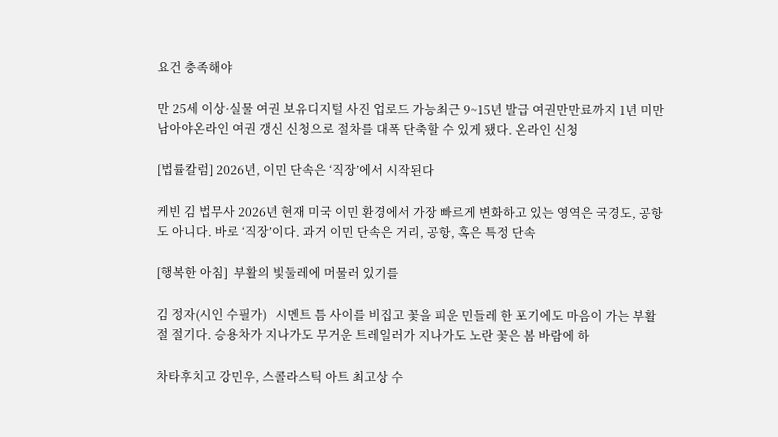요건 충족해야

만 25세 이상·실물 여권 보유디지털 사진 업로드 가능최근 9~15년 발급 여권만만료까지 1년 미만 남아야온라인 여권 갱신 신청으로 절차를 대폭 단축할 수 있게 됐다. 온라인 신청

[법률칼럼] 2026년, 이민 단속은 ‘직장’에서 시작된다

케빈 김 법무사 2026년 현재 미국 이민 환경에서 가장 빠르게 변화하고 있는 영역은 국경도, 공항도 아니다. 바로 ‘직장’이다. 과거 이민 단속은 거리, 공항, 혹은 특정 단속

[행복한 아침]  부활의 빛둘레에 머물러 있기를

김 정자(시인 수필가)   시멘트 틈 사이를 비집고 꽃을 피운 민들레 한 포기에도 마음이 가는 부활절 절기다. 승용차가 지나가도 무거운 트레일러가 지나가도 노란 꽃은 봄 바람에 하

차타후치고 강민우, 스콜라스틱 아트 최고상 수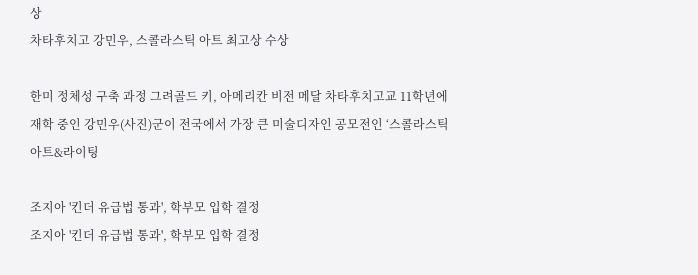상
차타후치고 강민우, 스콜라스틱 아트 최고상 수상

한미 정체성 구축 과정 그려골드 키, 아메리칸 비전 메달 차타후치고교 11학년에 재학 중인 강민우(사진)군이 전국에서 가장 큰 미술디자인 공모전인 ‘스콜라스틱 아트&라이팅

조지아 '킨더 유급법 통과', 학부모 입학 결정
조지아 '킨더 유급법 통과', 학부모 입학 결정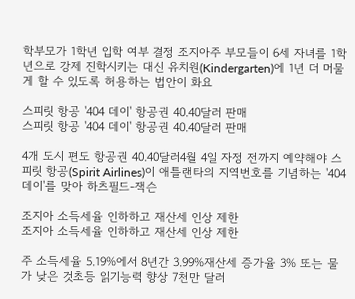학부모가 1학년 입학 여부 결정 조지아주 부모들이 6세 자녀를 1학년으로 강제 진학시키는 대신 유치원(Kindergarten)에 1년 더 머물게 할 수 있도록 허용하는 법안이 화요

스피릿 항공 '404 데이' 항공권 40.40달러 판매
스피릿 항공 '404 데이' 항공권 40.40달러 판매

4개 도시 편도 항공권 40.40달러4월 4일 자정 전까지 예약해야 스피릿 항공(Spirit Airlines)이 애틀랜타의 지역번호를 기념하는 '404 데이'를 맞아 하츠필드-잭슨

조지아 소득세율 인하하고 재산세 인상 제한
조지아 소득세율 인하하고 재산세 인상 제한

주 소득세율 5.19%에서 8년간 3.99%재산세 증가율 3% 또는 물가 낮은 것초등 읽기능력 향상 7천만 달러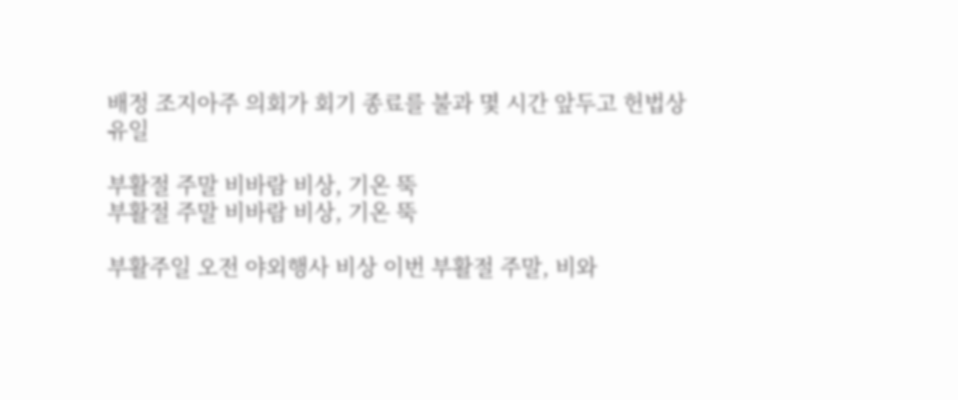배정 조지아주 의회가 회기 종료를 불과 몇 시간 앞두고 헌법상 유일

부활절 주말 비바람 비상, 기온 뚝
부활절 주말 비바람 비상, 기온 뚝

부활주일 오전 야외행사 비상 이번 부활절 주말, 비와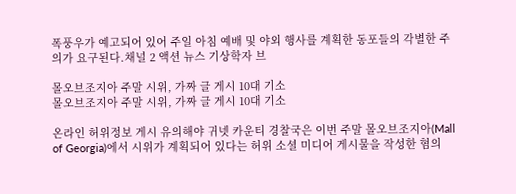폭풍우가 예고되어 있어 주일 아침 예배 및 야외 행사를 계획한 동포들의 각별한 주의가 요구된다.채널 2 액션 뉴스 기상학자 브

몰오브조지아 주말 시위, 가짜 글 게시 10대 기소
몰오브조지아 주말 시위, 가짜 글 게시 10대 기소

온라인 허위정보 게시 유의해야 귀넷 카운티 경찰국은 이번 주말 몰오브조지아(Mall of Georgia)에서 시위가 계획되어 있다는 허위 소셜 미디어 게시물을 작성한 혐의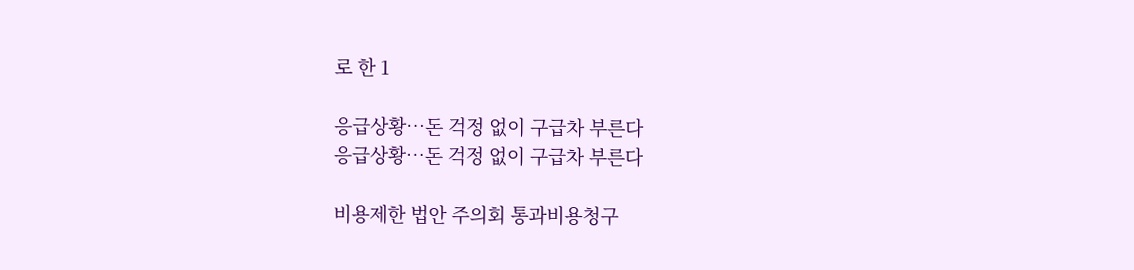로 한 1

응급상황…돈 걱정 없이 구급차 부른다
응급상황…돈 걱정 없이 구급차 부른다

비용제한 법안 주의회 통과비용청구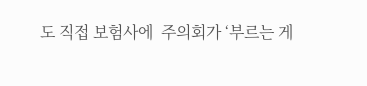도 직접 보험사에  주의회가 ‘부르는 게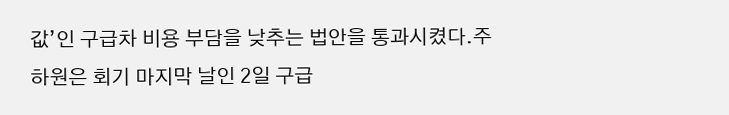값’인 구급차 비용 부담을 낮추는 법안을 통과시켰다.주하원은 회기 마지막 날인 2일 구급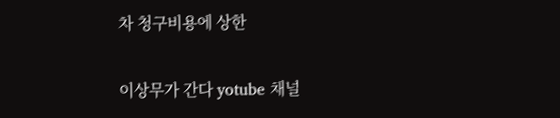차 청구비용에 상한

이상무가 간다 yotube 채널